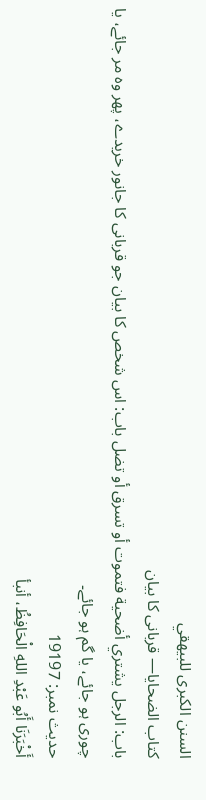السنن الكبرى للبيهقي
كتاب الضحايا— قربانى کا بیان
باب: الرجل يشتري أضحية فتموت أو تسرق أو تضل باب: اس شخص کا بیان جو قربانی کا جانور خریدے، پھر وہ مر جائے، یا چوری ہو جائے، یا گم ہو جائے۔
حدیث نمبر: 19197
أَخْبَرَنَا أَبُو عَبْدِ اللهِ الْحَافِظُ، أنبأ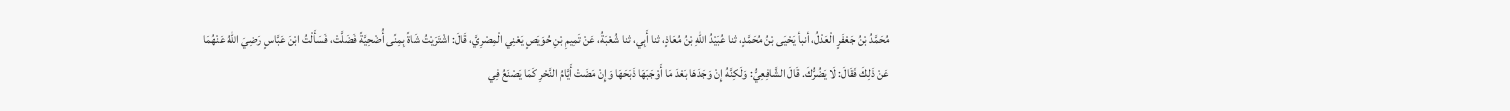مُحَمَّدُ بْنُ جَعْفَرٍ الْعَدْلُ، أنبأ يَحْيَى بْنُ مُحَمَّدٍ، ثنا عُبَيْدُ اللهِ بْنُ مُعَاذٍ، ثنا أَبِي، ثنا شُعْبَةُ، عَنْ تَمِيمِ بْنِ حُوَيَصٍ يَعْنِي الْمِصْرِيَّ، قَالَ: اشْتَرَيْتُ شَاةً بِمِنًى أُضْحِيَّةً فَضَلَّتْ، فَسَأَلْتُ ابْنَ عَبَّاسٍ رَضِيَ اللهُ عَنْهُمَا عَنْ ذَلِكَ فَقَالَ: لَا يَضُرُّكَ. قَالَ الشَّافِعِيُّ: وَلَكِنَّهُ إِنْ وَجَدَهَا بَعْدَ مَا أَوْجَبَهَا ذَبَحَهَا وَإِنْ مَضَتْ أَيَّامُ النَّحْرِ كَمَا يَصْنَعُ فِي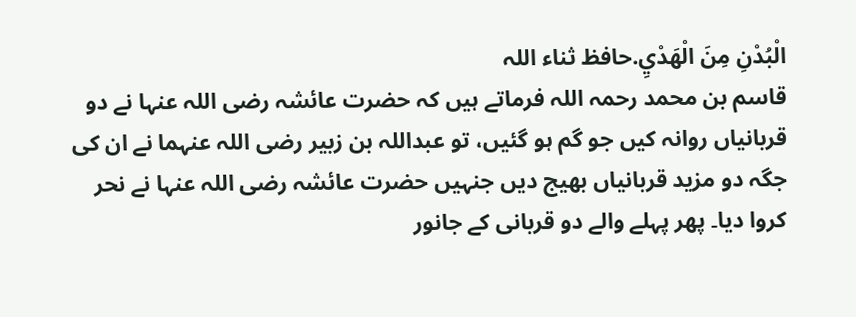الْبُدْنِ مِنَ الْهَدْيِ.حافظ ثناء اللہ
قاسم بن محمد رحمہ اللہ فرماتے ہیں کہ حضرت عائشہ رضی اللہ عنہا نے دو قربانیاں روانہ کیں جو گم ہو گئیں، تو عبداللہ بن زبیر رضی اللہ عنہما نے ان کی جگہ دو مزید قربانیاں بھیج دیں جنہیں حضرت عائشہ رضی اللہ عنہا نے نحر کروا دیا۔ پھر پہلے والے دو قربانی کے جانور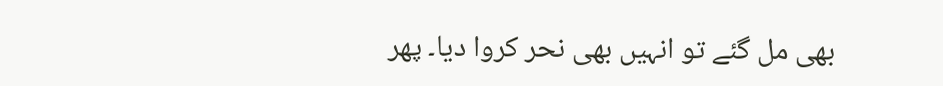بھی مل گئے تو انہیں بھی نحر کروا دیا۔ پھر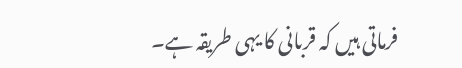فرماتی ہیں کہ قربانی کا یہی طریقہ ہے۔